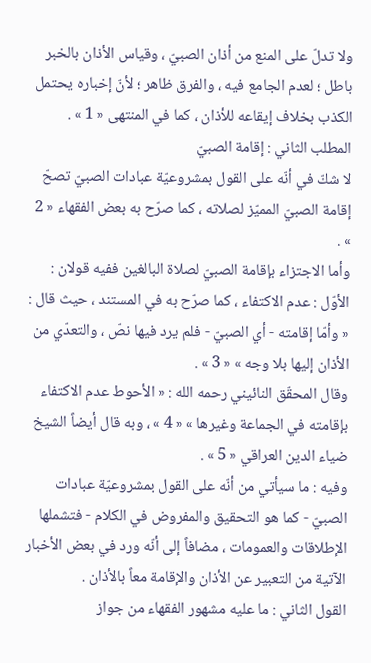ولا تدلّ على المنع من أذان الصبيّ ، وقياس الأذان بالخبر باطل ؛ لعدم الجامع فيه ، والفرق ظاهر ؛ لأنّ إخباره يحتمل الكذب بخلاف إيقاعه للأذان ، كما في المنتهى « 1 » .
المطلب الثاني : إقامة الصبيّ
لا شكّ في أنّه على القول بمشروعيّة عبادات الصبيّ تصحّ إقامة الصبيّ المميّز لصلاته ، كما صرّح به بعض الفقهاء « 2 » .
وأما الاجتزاء بإقامة الصبيّ لصلاة البالغين ففيه قولان :
الأوّل : عدم الاكتفاء ، كما صرّح به في المستند ، حيث قال : « وأمّا إقامته - أي الصبيّ - فلم يرد فيها نصّ ، والتعدّي من الأذان إليها بلا وجه » « 3 » .
وقال المحقّق النائيني رحمه الله : « الأحوط عدم الاكتفاء بإقامته في الجماعة وغيرها » « 4 » ، وبه قال أيضاً الشيخ ضياء الدين العراقي « 5 » .
وفيه : ما سيأتي من أنّه على القول بمشروعيّة عبادات الصبيّ - كما هو التحقيق والمفروض في الكلام - فتشملها الإطلاقات والعمومات ، مضافاً إلى أنّه ورد في بعض الأخبار الآتية من التعبير عن الأذان والإقامة معاً بالأذان .
القول الثاني : ما عليه مشهور الفقهاء من جواز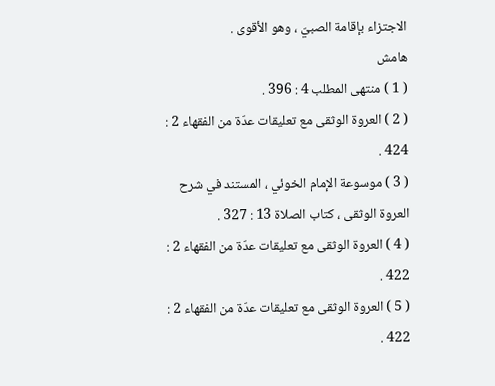الاجتزاء بإقامة الصبيّ ، وهو الأقوى .
هامش
( 1 ) منتهى المطلب 4 : 396 .
( 2 ) العروة الوثقى مع تعليقات عدّة من الفقهاء 2 : 424 .
( 3 ) موسوعة الإمام الخوئي ، المستند في شرح العروة الوثقى ، كتاب الصلاة 13 : 327 .
( 4 ) العروة الوثقى مع تعليقات عدّة من الفقهاء 2 : 422 .
( 5 ) العروة الوثقى مع تعليقات عدّة من الفقهاء 2 : 422 .